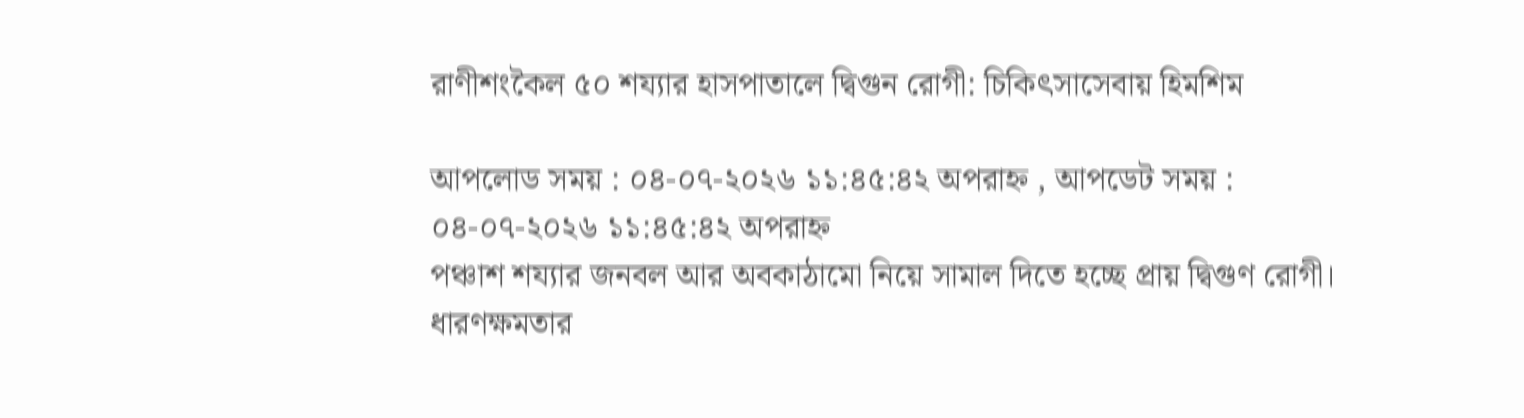রাণীশংকৈল ৫০ শয্যার হাসপাতালে দ্বিগুন রোগী: চিকিৎসাসেবায় হিমশিম

আপলোড সময় : ০৪-০৭-২০২৬ ১১:৪৫:৪২ অপরাহ্ন , আপডেট সময় : ০৪-০৭-২০২৬ ১১:৪৫:৪২ অপরাহ্ন
পঞ্চাশ শয্যার জনবল আর অবকাঠামো নিয়ে সামাল দিতে হচ্ছে প্রায় দ্বিগুণ রোগী। ধারণক্ষমতার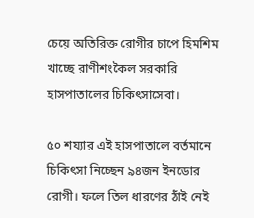চেয়ে অতিরিক্ত রোগীর চাপে হিমশিম খাচ্ছে রাণীশংকৈল সরকারি হাসপাতালের চিকিৎসাসেবা।

৫০ শয্যার এই হাসপাতালে বর্তমানে চিকিৎসা নিচ্ছেন ৯৪জন ইনডোর রোগী। ফলে তিল ধারণের ঠাঁই নেই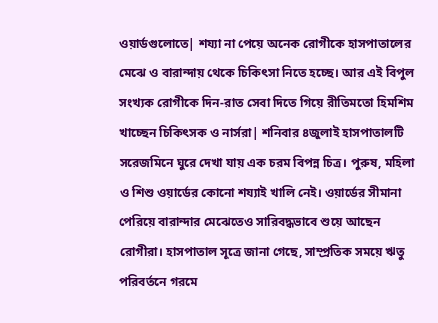ওয়ার্ডগুলোতে| শয্যা না পেয়ে অনেক রোগীকে হাসপাতালের মেঝে ও বারান্দায় থেকে চিকিৎসা নিতে হচ্ছে। আর এই বিপুল সংখ্যক রোগীকে দিন-রাত সেবা দিতে গিয়ে রীতিমতো হিমশিম খাচ্ছেন চিকিৎসক ও নার্সরা| শনিবার ৪জুলাই হাসপাতালটি সরেজমিনে ঘুরে দেখা যায় এক চরম বিপন্ন চিত্র। পুরুষ, মহিলা ও শিশু ওয়ার্ডের কোনো শয্যাই খালি নেই। ওয়ার্ডের সীমানা পেরিয়ে বারান্দার মেঝেতেও সারিবদ্ধভাবে শুয়ে আছেন রোগীরা। হাসপাতাল সূত্রে জানা গেছে, সাম্প্রতিক সময়ে ঋতু পরিবর্তনে গরমে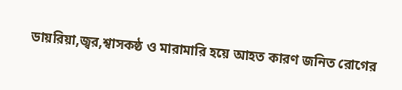ডায়রিয়া,জ্বর,শ্বাসকষ্ঠ ও মারামারি হয়ে আহত কারণ জনিত রোগের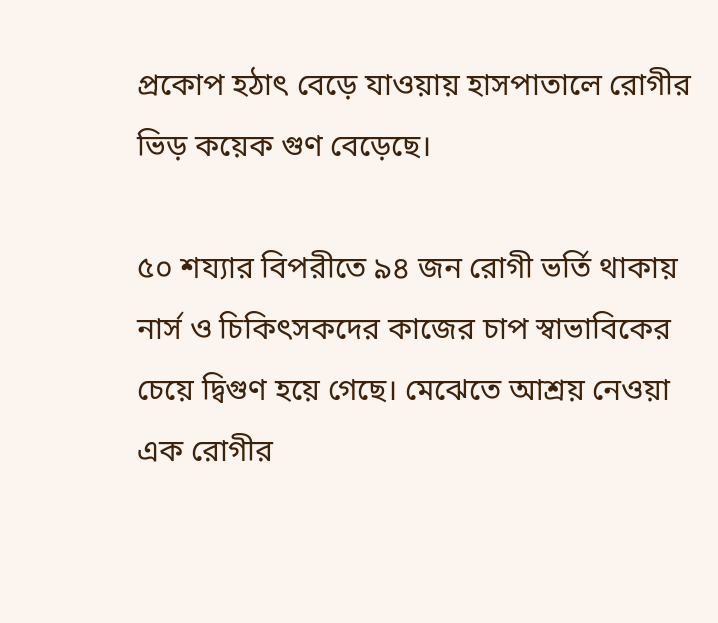প্রকোপ হঠাৎ বেড়ে যাওয়ায় হাসপাতালে রোগীর ভিড় কয়েক গুণ বেড়েছে।

৫০ শয্যার বিপরীতে ৯৪ জন রোগী ভর্তি থাকায় নার্স ও চিকিৎসকদের কাজের চাপ স্বাভাবিকের চেয়ে দ্বিগুণ হয়ে গেছে। মেঝেতে আশ্রয় নেওয়া এক রোগীর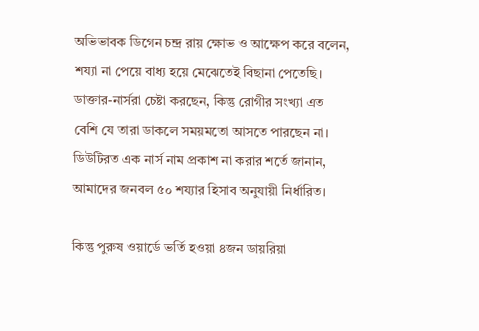অভিভাবক ডিগেন চন্দ্র রায় ক্ষোভ ও আক্ষেপ করে বলেন, শয্যা না পেয়ে বাধ্য হয়ে মেঝেতেই বিছানা পেতেছি। ডাক্তার-নার্সরা চেষ্টা করছেন, কিন্তু রোগীর সংখ্যা এত বেশি যে তারা ডাকলে সময়মতো আসতে পারছেন না। ডিউটিরত এক নার্স নাম প্রকাশ না করার শর্তে জানান, আমাদের জনবল ৫০ শয্যার হিসাব অনুযায়ী নির্ধারিত।

কিন্তু পুরুষ ওয়ার্ডে ভর্তি হওয়া ৪জন ডায়রিয়া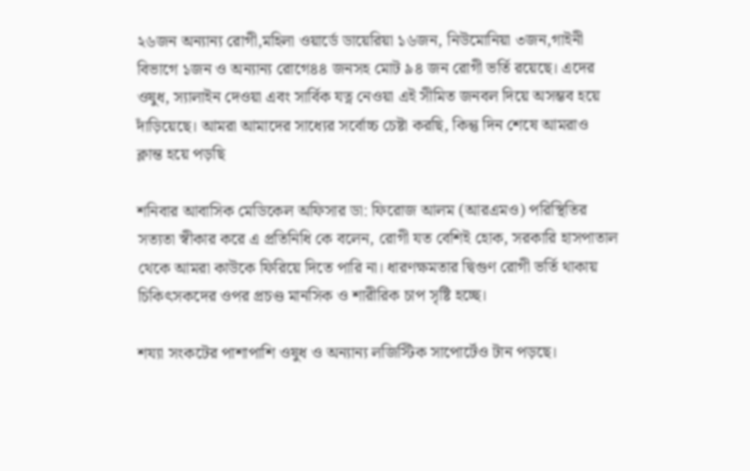২৬জন অন্যান্য রোগী,মহিলা ওয়ার্ডে ডায়েরিয়া ১৬জন, নিউমোনিয়া ৩জন,গাইনী বিভাগে ১জন ও অন্যান্য রোগে৪৪ জনসহ মোট ৯৪ জন রোগী ভর্তি রয়েছে। এদের ওষুধ, স্যালাইন দেওয়া এবং সার্বিক যত্ন নেওয়া এই সীমিত জনবল দিয়ে অসম্ভব হয়ে দাঁড়িয়েছে। আমরা আমাদের সাধ্যের সর্বোচ্চ চেষ্টা করছি, কিন্তু দিন শেষে আমরাও ক্লান্ত হয়ে পড়ছি

শনিবার আবাসিক মেডিকেল অফিসার ডা: ফিরোজ আলম (আরএমও) পরিস্থিতির সত্যতা স্বীকার করে এ প্রতিনিধি কে বলেন, রোগী যত বেশিই হোক, সরকারি হাসপাতাল থেকে আমরা কাউকে ফিরিয়ে দিতে পারি না। ধারণক্ষমতার দ্বিগুণ রোগী ভর্তি থাকায় চিকিৎসকদের ওপর প্রচণ্ড মানসিক ও শারীরিক চাপ সৃষ্টি হচ্ছে।

শয্যা সংকটের পাশাপাশি ওষুধ ও অন্যান্য লজিস্টিক সাপোর্টেও টান পড়ছে।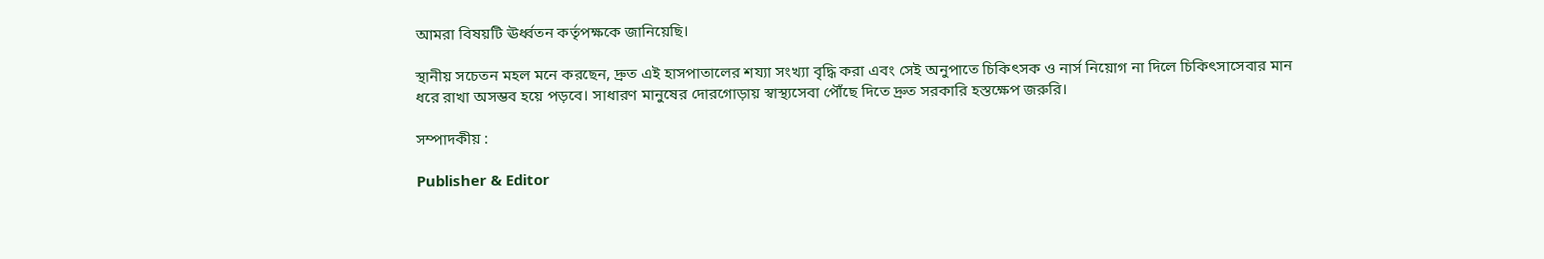আমরা বিষয়টি ঊর্ধ্বতন কর্তৃপক্ষকে জানিয়েছি।

স্থানীয় সচেতন মহল মনে করছেন, দ্রুত এই হাসপাতালের শয্যা সংখ্যা বৃদ্ধি করা এবং সেই অনুপাতে চিকিৎসক ও নার্স নিয়োগ না দিলে চিকিৎসাসেবার মান
ধরে রাখা অসম্ভব হয়ে পড়বে। সাধারণ মানুষের দোরগোড়ায় স্বাস্থ্যসেবা পৌঁছে দিতে দ্রুত সরকারি হস্তক্ষেপ জরুরি।

সম্পাদকীয় :

Publisher & Editor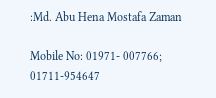:Md. Abu Hena Mostafa Zaman

Mobile No: 01971- 007766; 01711-954647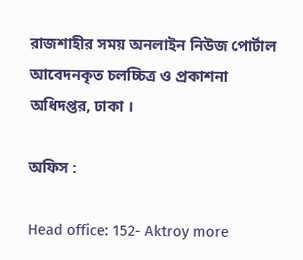রাজশাহীর সময় অনলাইন নিউজ পোর্টাল আবেদনকৃত চলচ্চিত্র ও প্রকাশনা অধিদপ্তর, ঢাকা ।

অফিস :

Head office: 152- Aktroy more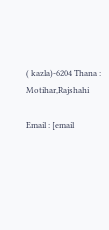( kazla)-6204 Thana : Motihar,Rajshahi

Email : [email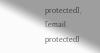protected],                    [email protected]